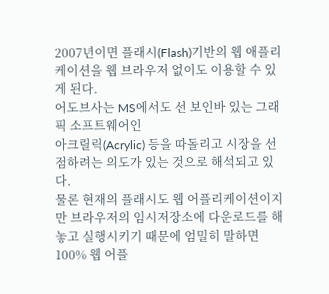2007년이면 플래시(Flash)기반의 웹 애플리케이션을 웹 브라우저 없이도 이용할 수 있게 된다.
어도브사는 MS에서도 선 보인바 있는 그래픽 소프트웨어인
아크릴릭(Acrylic) 등을 따돌리고 시장을 선점하려는 의도가 있는 것으로 해석되고 있다.
물론 현재의 플래시도 웹 어플리케이션이지만 브라우저의 임시저장소에 다운로드를 해 놓고 실행시키기 때문에 엄밀히 말하면 100% 웹 어플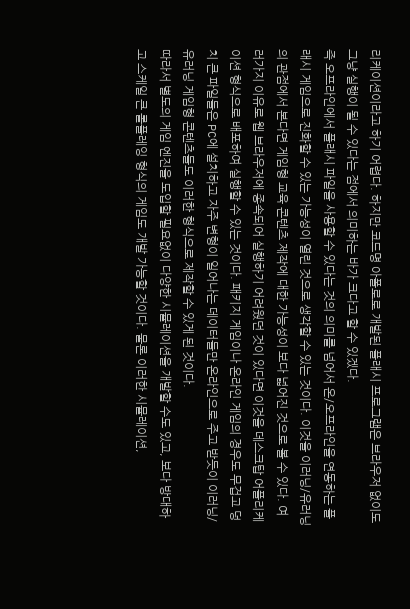리케이션이라고 하기 어렵다. 하지만 코드명 아폴로로 개발된 플래시 프로그램은 브라우저 없이도 그냥 실행이 될 수 있다는 점에서 의미하는 바가 크다고 할 수 있겠다.
즉 오프라인에서 플래시 파일을 사용할 수 있다는 것의 의미를 넘어서 온/오프라인을 연동하는 플래시 게임으로 진화할 수 있는 가능성이 열린 것으로 생각할 수 있는 것이다. 이것을 이러닝/유러닝의 관점에서 본다면 게임형 교육 콘텐츠 제작에 대한 가능성이 보다 넓어진 것으로 볼 수 있다. 여러가지 이유로 웹 브라우저에 종속되어 실행하기 어려웠던 것이 있다면 이것을 데스크탑 어플리케이션 형식으로 배포하여 실행할 수 있는 것이다. 패키지 게임이나 온라인 게임의 경우도 무겁고 덩치 큰 파일들은 PC에 설치하고 자주 변형이 일어나는 데이터들만 온라인으로 주고 받듯이 이러닝/유러닝 게임형 콘텐츠들도 이러한 형식으로 제작할 수 있게 된 것이다.
따라서 별도의 게임 엔진을 도입할 필요없이 다양한 시뮬레이션을 개발할 수도 있고, 보다 방대하고 스케일 큰 롤플레잉 형식의 게임도 개발 가능할 것이다. 물론 이러한 시뮬레이션,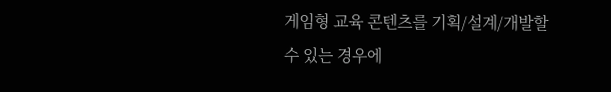게임형 교육 콘텐츠를 기획/설계/개발할 수 있는 경우에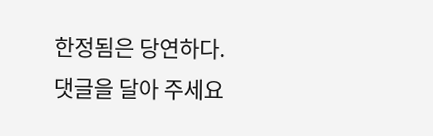한정됨은 당연하다.
댓글을 달아 주세요